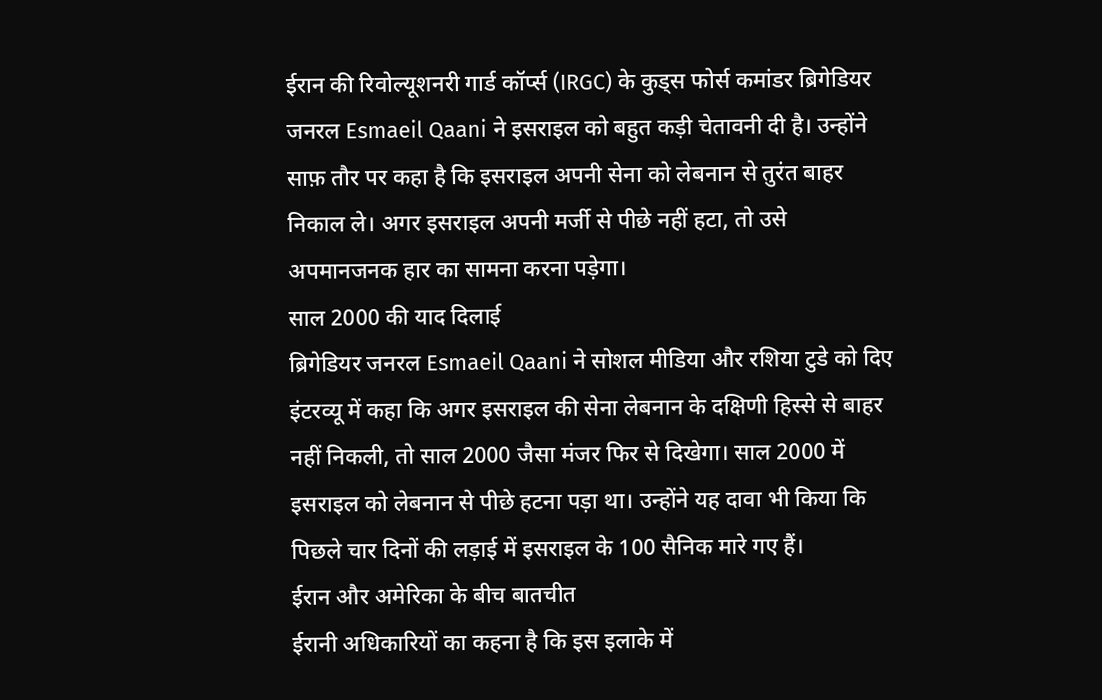ईरान की रिवोल्यूशनरी गार्ड कॉर्प्स (IRGC) के कुड्स फोर्स कमांडर ब्रिगेडियर जनरल Esmaeil Qaani ने इसराइल को बहुत कड़ी चेतावनी दी है। उन्होंने साफ़ तौर पर कहा है कि इसराइल अपनी सेना को लेबनान से तुरंत बाहर निकाल ले। अगर इसराइल अपनी मर्जी से पीछे नहीं हटा, तो उसे अपमानजनक हार का सामना करना पड़ेगा।
साल 2000 की याद दिलाई
ब्रिगेडियर जनरल Esmaeil Qaani ने सोशल मीडिया और रशिया टुडे को दिए इंटरव्यू में कहा कि अगर इसराइल की सेना लेबनान के दक्षिणी हिस्से से बाहर नहीं निकली, तो साल 2000 जैसा मंजर फिर से दिखेगा। साल 2000 में इसराइल को लेबनान से पीछे हटना पड़ा था। उन्होंने यह दावा भी किया कि पिछले चार दिनों की लड़ाई में इसराइल के 100 सैनिक मारे गए हैं।
ईरान और अमेरिका के बीच बातचीत
ईरानी अधिकारियों का कहना है कि इस इलाके में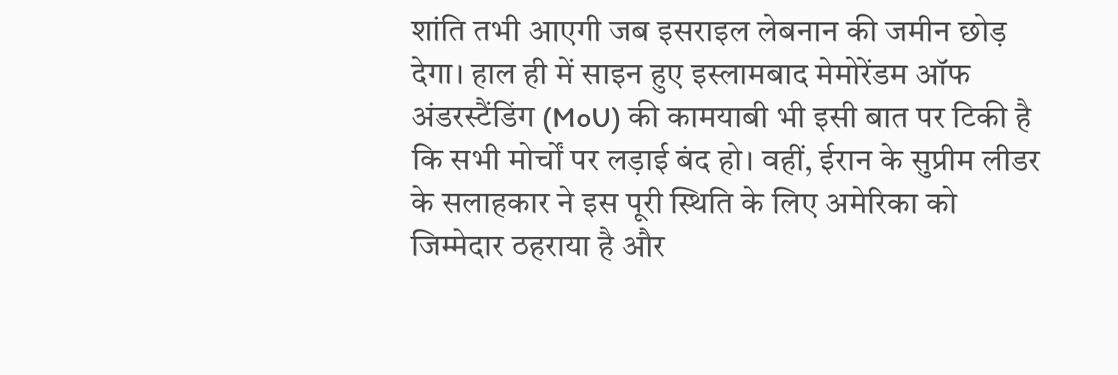शांति तभी आएगी जब इसराइल लेबनान की जमीन छोड़ देगा। हाल ही में साइन हुए इस्लामबाद मेमोरेंडम ऑफ अंडरस्टैंडिंग (MoU) की कामयाबी भी इसी बात पर टिकी है कि सभी मोर्चों पर लड़ाई बंद हो। वहीं, ईरान के सुप्रीम लीडर के सलाहकार ने इस पूरी स्थिति के लिए अमेरिका को जिम्मेदार ठहराया है और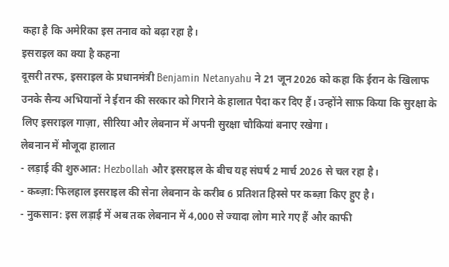कहा है कि अमेरिका इस तनाव को बढ़ा रहा है।
इसराइल का क्या है कहना
दूसरी तरफ, इसराइल के प्रधानमंत्री Benjamin Netanyahu ने 21 जून 2026 को कहा कि ईरान के खिलाफ उनके सैन्य अभियानों ने ईरान की सरकार को गिराने के हालात पैदा कर दिए हैं। उन्होंने साफ़ किया कि सुरक्षा के लिए इसराइल गाज़ा, सीरिया और लेबनान में अपनी सुरक्षा चौकियां बनाए रखेगा।
लेबनान में मौजूदा हालात
- लड़ाई की शुरुआत: Hezbollah और इसराइल के बीच यह संघर्ष 2 मार्च 2026 से चल रहा है।
- कब्ज़ा: फिलहाल इसराइल की सेना लेबनान के करीब 6 प्रतिशत हिस्से पर कब्ज़ा किए हुए है।
- नुकसान: इस लड़ाई में अब तक लेबनान में 4,000 से ज्यादा लोग मारे गए हैं और काफी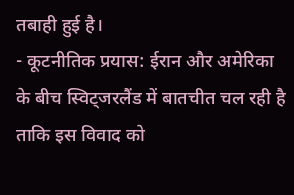तबाही हुई है।
- कूटनीतिक प्रयास: ईरान और अमेरिका के बीच स्विट्जरलैंड में बातचीत चल रही है ताकि इस विवाद को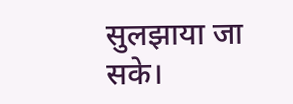सुलझाया जा सके।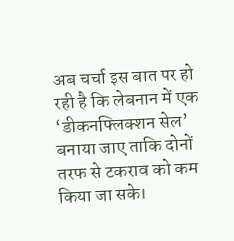अब चर्चा इस बात पर हो रही है कि लेबनान में एक ‘डीकनफ्लिक्शन सेल’ बनाया जाए ताकि दोनों तरफ से टकराव को कम किया जा सके।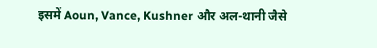इसमें Aoun, Vance, Kushner और अल-थानी जैसे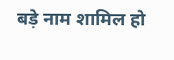बड़े नाम शामिल हो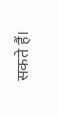सकते हैं।